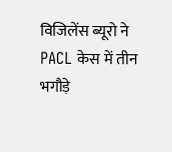विजिलेंस ब्यूरो ने PACL केस में तीन भगौड़े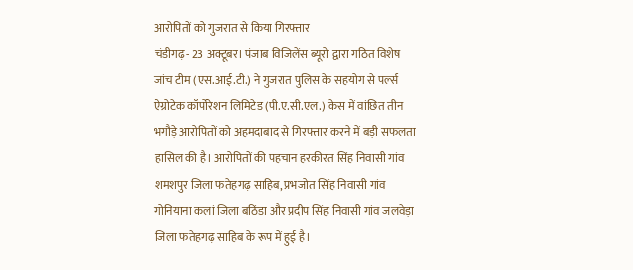आरोपितों को गुजरात से किया गिरफ्तार
चंडीगढ़- 23 अक्टूबर। पंजाब विजिलेंस ब्यूरो द्वारा गठित विशेष जांच टीम (एस.आई.टी.) ने गुजरात पुलिस के सहयोग से पर्ल्स ऐग्रोटेक कॉर्पोरेशन लिमिटेड (पी.ए.सी.एल.) केस में वांछित तीन भगौड़े आरोपितों को अहमदाबाद से गिरफ्तार करने में बड़ी सफलता हासिल की है। आरोपितों की पहचान हरकीरत सिंह निवासी गांव शमशपुर जिला फतेहगढ़ साहिब, प्रभजोत सिंह निवासी गांव गोनियाना कलां जिला बठिंडा और प्रदीप सिंह निवासी गांव जलवेड़ा जिला फतेहगढ़ साहिब के रूप में हुई है।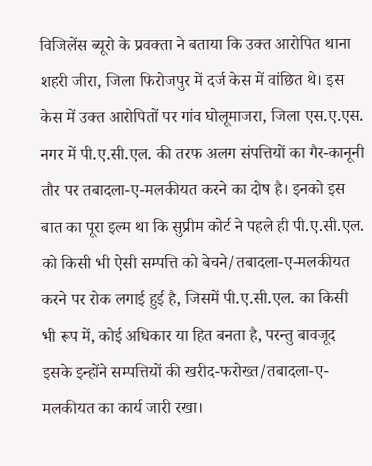विजिलेंस ब्यूरो के प्रवक्ता ने बताया कि उक्त आरोपित थाना शहरी जीरा, जिला फिरोजपुर में दर्ज केस में वांछित थे। इस केस में उक्त आरोपितों पर गांव घोलूमाजरा, जिला एस.ए.एस. नगर में पी.ए.सी.एल. की तरफ अलग संपत्तियों का गैर-कानूनी तौर पर तबादला-ए-मलकीयत करने का दोष है। इनको इस बात का पूरा इल्म था कि सुप्रीम कोर्ट ने पहले ही पी.ए.सी.एल. को किसी भी ऐसी सम्पत्ति को बेचने/तबादला-ए-मलकीयत करने पर रोक लगाई हुई है, जिसमें पी.ए.सी.एल. का किसी भी रूप में, कोई अधिकार या हित बनता है, परन्तु बावजूद इसके इन्होंने सम्पत्तियों की खरीद-फरोख्त/तबादला-ए-मलकीयत का कार्य जारी रखा।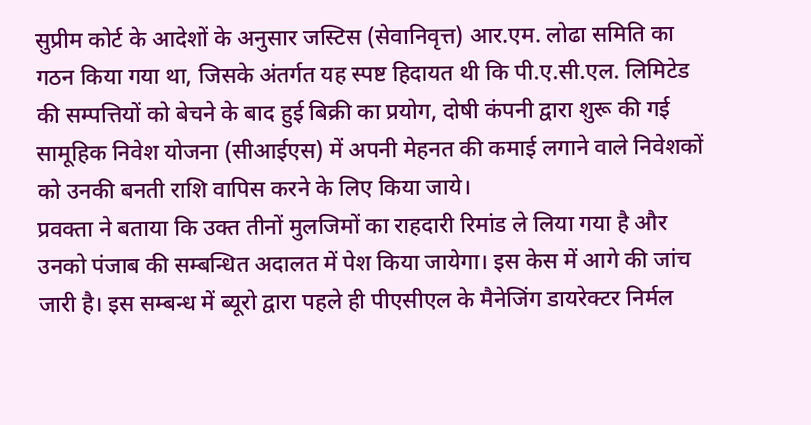सुप्रीम कोर्ट के आदेशों के अनुसार जस्टिस (सेवानिवृत्त) आर.एम. लोढा समिति का गठन किया गया था, जिसके अंतर्गत यह स्पष्ट हिदायत थी कि पी.ए.सी.एल. लिमिटेड की सम्पत्तियों को बेचने के बाद हुई बिक्री का प्रयोग, दोषी कंपनी द्वारा शुरू की गई सामूहिक निवेश योजना (सीआईएस) में अपनी मेहनत की कमाई लगाने वाले निवेशकों को उनकी बनती राशि वापिस करने के लिए किया जाये।
प्रवक्ता ने बताया कि उक्त तीनों मुलजिमों का राहदारी रिमांड ले लिया गया है और उनको पंजाब की सम्बन्धित अदालत में पेश किया जायेगा। इस केस में आगे की जांच जारी है। इस सम्बन्ध में ब्यूरो द्वारा पहले ही पीएसीएल के मैनेजिंग डायरेक्टर निर्मल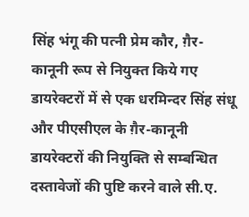सिंह भंगू की पत्नी प्रेम कौर, ग़ैर-कानूनी रूप से नियुक्त किये गए डायरेक्टरों में से एक धरमिन्दर सिंह संधू और पीएसीएल के ग़ैर-कानूनी डायरेक्टरों की नियुक्ति से सम्बन्धित दस्तावेजों की पुष्टि करने वाले सी.ए.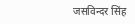जसविन्दर सिंह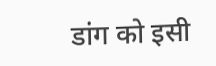डांग को इसी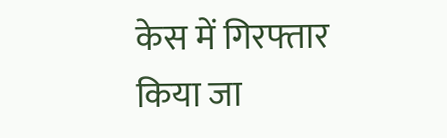केस में गिरफ्तार किया जा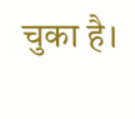चुका है।